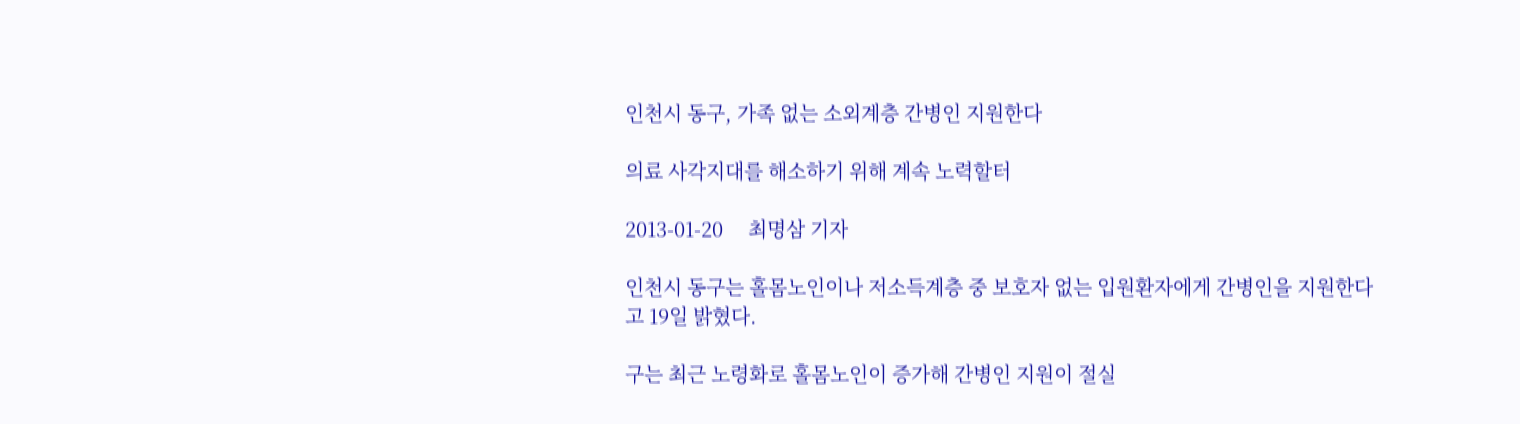인천시 동구, 가족 없는 소외계층 간병인 지원한다

의료 사각지대를 해소하기 위해 계속 노력할터

2013-01-20     최명삼 기자

인천시 동구는 홀몸노인이나 저소득계층 중 보호자 없는 입원환자에게 간병인을 지원한다고 19일 밝혔다.

구는 최근 노령화로 홀몸노인이 증가해 간병인 지원이 절실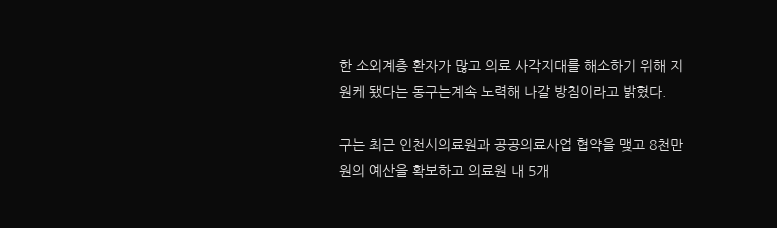한 소외계층 환자가 많고 의료 사각지대를 해소하기 위해 지원케 됐다는 동구는계속 노력해 나갈 방침이라고 밝혔다.

구는 최근 인천시의료원과 공공의료사업 협약을 맺고 8천만원의 예산을 확보하고 의료원 내 5개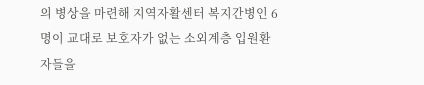의 병상을 마련해 지역자활센터 복지간병인 6명이 교대로 보호자가 없는 소외계층 입원환자들을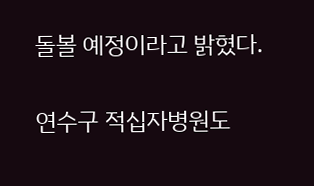돌볼 예정이라고 밝혔다.

연수구 적십자병원도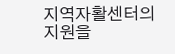지역자활센터의 지원을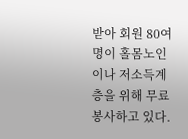받아 회원 80여명이 홀몸노인이나 저소득계층을 위해 무료봉사하고 있다.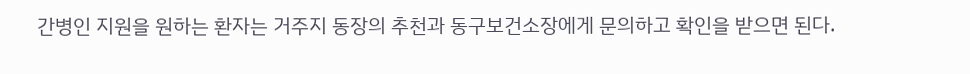간병인 지원을 원하는 환자는 거주지 동장의 추천과 동구보건소장에게 문의하고 확인을 받으면 된다.